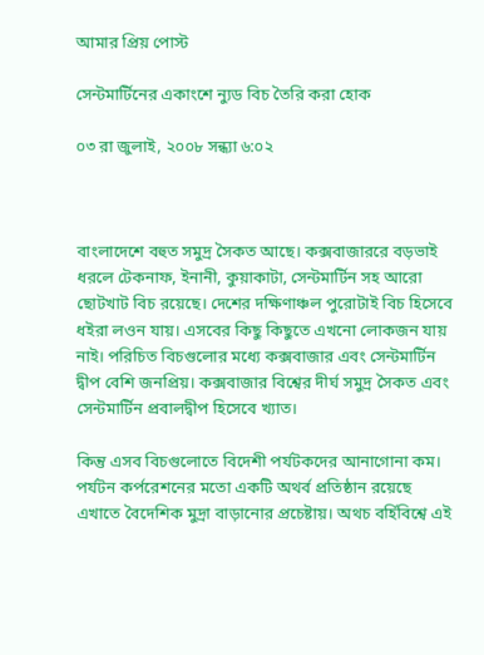আমার প্রিয় পোস্ট

সেন্টমার্টিনের একাংশে ন্যুড বিচ তৈরি করা হোক

০৩ রা জুলাই, ২০০৮ সন্ধ্যা ৬:০২



বাংলাদেশে বহুত সমুদ্র সৈকত আছে। কক্সবাজাররে বড়ভাই ধরলে টেকনাফ, ইনানী, কুয়াকাটা, সেন্টমার্টিন সহ আরো ছোটখাট বিচ রয়েছে। দেশের দক্ষিণাঞ্চল পুরোটাই বিচ হিসেবে ধইরা লওন যায়। এসবের কিছু কিছুতে এখনো লোকজন যায় নাই। পরিচিত বিচগুলোর মধ্যে কক্সবাজার এবং সেন্টমার্টিন দ্বীপ বেশি জনপ্রিয়। কক্সবাজার বিশ্বের দীর্ঘ সমুদ্র সৈকত এবং সেন্টমার্টিন প্রবালদ্বীপ হিসেবে খ্যাত।

কিন্তু এসব বিচগুলোতে বিদেশী পর্যটকদের আনাগোনা কম। পর্যটন কর্পরেশনের মতো একটি অথর্ব প্রতিষ্ঠান রয়েছে এখাতে বৈদেশিক মুদ্রা বাড়ানোর প্রচেষ্টায়। অথচ বর্হিবিশ্বে এই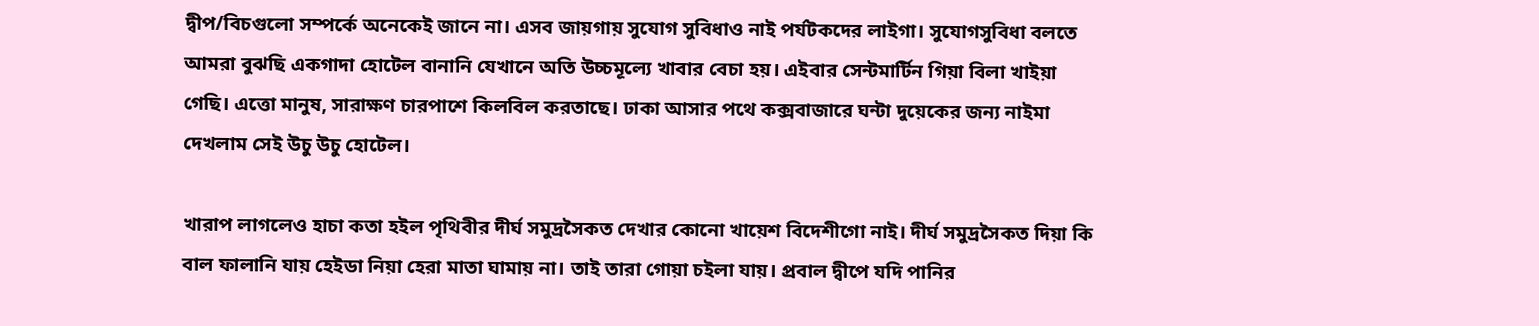দ্বীপ/বিচগুলো সম্পর্কে অনেকেই জানে না। এসব জায়গায় সুযোগ সুবিধাও নাই পর্যটকদের লাইগা। সুযোগসুবিধা বলতে আমরা বুঝছি একগাদা হোটেল বানানি যেখানে অতি উচ্চমূল্যে খাবার বেচা হয়। এইবার সেন্টমার্টিন গিয়া বিলা খাইয়া গেছি। এত্তো মানুষ, সারাক্ষণ চারপাশে কিলবিল করতাছে। ঢাকা আসার পথে কক্সবাজারে ঘন্টা দুয়েকের জন্য নাইমা দেখলাম সেই উচু উচু হোটেল।

খারাপ লাগলেও হাচা কতা হইল পৃথিবীর দীর্ঘ সমুদ্রসৈকত দেখার কোনো খায়েশ বিদেশীগো নাই। দীর্ঘ সমুদ্রসৈকত দিয়া কি বাল ফালানি যায় হেইডা নিয়া হেরা মাতা ঘামায় না। তাই তারা গোয়া চইলা যায়। প্রবাল দ্বীপে যদি পানির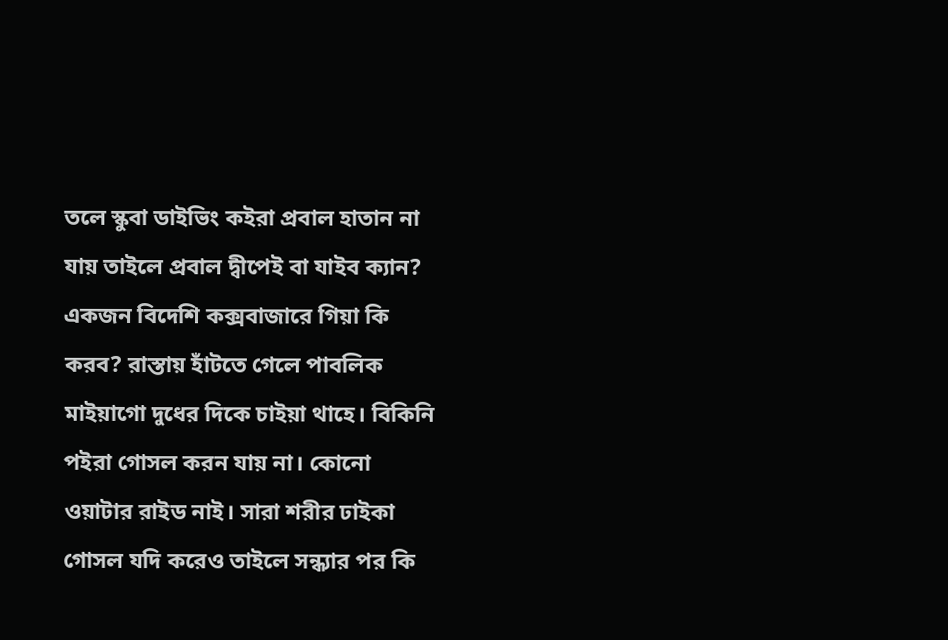তলে স্কুবা ডাইভিং কইরা প্রবাল হাতান না যায় তাইলে প্রবাল দ্বীপেই বা যাইব ক্যান? একজন বিদেশি কক্সবাজারে গিয়া কি করব? রাস্তায় হাঁটতে গেলে পাবলিক মাইয়াগো দুধের দিকে চাইয়া থাহে। বিকিনি পইরা গোসল করন যায় না। কোনো ওয়াটার রাইড নাই। সারা শরীর ঢাইকা গোসল যদি করেও তাইলে সন্ধ্যার পর কি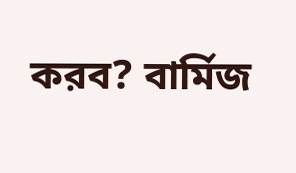করব? বার্মিজ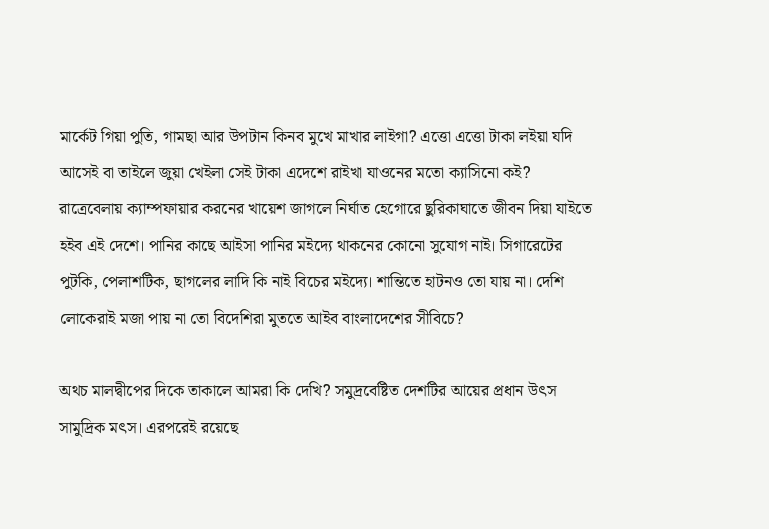মার্কেট গিয়া পুতি, গামছা আর উপটান কিনব মুখে মাখার লাইগা? এত্তো এত্তো টাকা লইয়া যদি আসেই বা তাইলে জুয়া খেইলা সেই টাকা এদেশে রাইখা যাওনের মতো ক্যাসিনো কই? রাত্রেবেলায় ক্যাম্পফায়ার করনের খায়েশ জাগলে নির্ঘাত হেগোরে ছুরিকাঘাতে জীবন দিয়া যাইতে হইব এই দেশে। পানির কাছে আইসা পানির মইদ্যে থাকনের কোনো সুযোগ নাই। সিগারেটের পুটকি, পেলাশটিক, ছাগলের লাদি কি নাই বিচের মইদ্যে। শান্তিতে হাটনও তো যায় না। দেশি লোকেরাই মজা পায় না তো বিদেশিরা মুততে আইব বাংলাদেশের সীবিচে?

অথচ মালদ্বীপের দিকে তাকালে আমরা কি দেখি? সমুদ্রবেষ্টিত দেশটির আয়ের প্রধান উৎস সামুদ্রিক মৎস। এরপরেই রয়েছে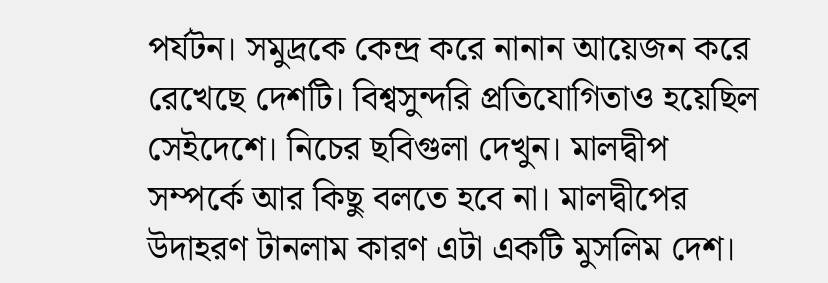পর্যটন। সমুদ্রকে কেন্দ্র করে নানান আয়েজন করে রেখেছে দেশটি। বিশ্বসুন্দরি প্রতিযোগিতাও হয়েছিল সেইদেশে। নিচের ছবিগুলা দেখুন। মালদ্বীপ সম্পর্কে আর কিছু বলতে হবে না। মালদ্বীপের উদাহরণ টানলাম কারণ এটা একটি মুসলিম দেশ।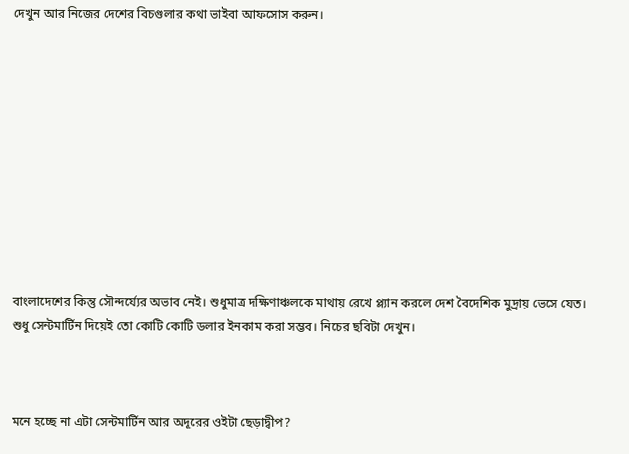দেখুন আর নিজের দেশের বিচগুলার কথা ভাইবা আফসোস করুন।











বাংলাদেশের কিন্তু সৌন্দর্য্যের অভাব নেই। শুধুমাত্র দক্ষিণাঞ্চলকে মাথায় রেখে প্ল্যান করলে দেশ বৈদেশিক মুদ্রায় ভেসে যেত। শুধু সেন্টমার্টিন দিয়েই তো কোটি কোটি ডলার ইনকাম করা সম্ভব। নিচের ছবিটা দেখুন।



মনে হচ্ছে না এটা সেন্টমার্টিন আর অদূরের ওইটা ছেড়াদ্বীপ?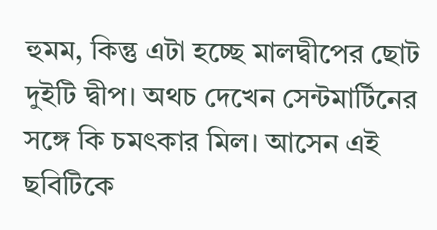হুমম, কিন্তু এটা হচ্ছে মালদ্বীপের ছোট দুইটি দ্বীপ। অথচ দেখেন সেন্টমার্টিনের সঙ্গে কি চমৎকার মিল। আসেন এই ছবিটিকে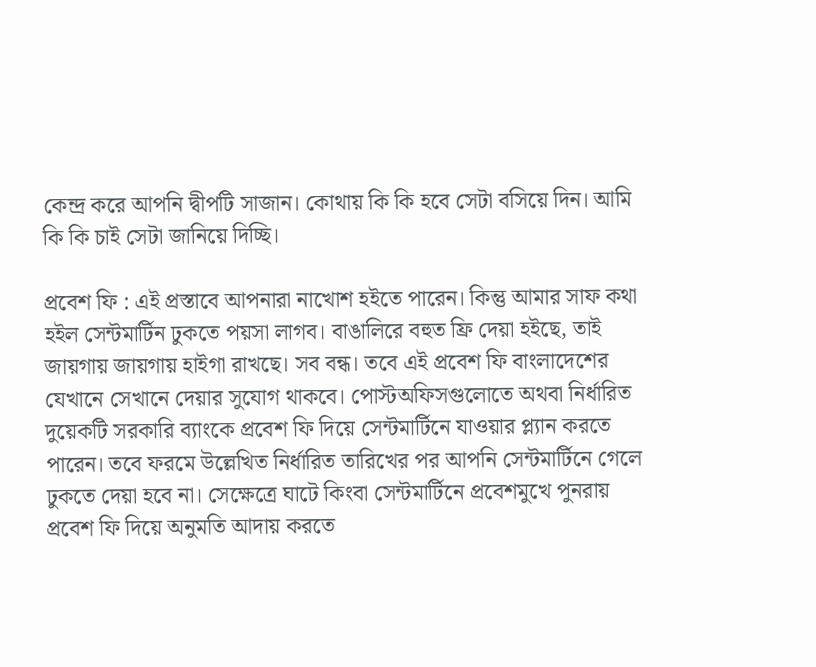কেন্দ্র করে আপনি দ্বীপটি সাজান। কোথায় কি কি হবে সেটা বসিয়ে দিন। আমি কি কি চাই সেটা জানিয়ে দিচ্ছি।

প্রবেশ ফি : এই প্রস্তাবে আপনারা নাখোশ হইতে পারেন। কিন্তু আমার সাফ কথা হইল সেন্টমার্টিন ঢুকতে পয়সা লাগব। বাঙালিরে বহুত ফ্রি দেয়া হইছে, তাই জায়গায় জায়গায় হাইগা রাখছে। সব বন্ধ। তবে এই প্রবেশ ফি বাংলাদেশের যেখানে সেখানে দেয়ার সুযোগ থাকবে। পোস্টঅফিসগুলোতে অথবা নির্ধারিত দুয়েকটি সরকারি ব্যাংকে প্রবেশ ফি দিয়ে সেন্টমার্টিনে যাওয়ার প্ল্যান করতে পারেন। তবে ফরমে উল্লেখিত নির্ধারিত তারিখের পর আপনি সেন্টমার্টিনে গেলে ঢুকতে দেয়া হবে না। সেক্ষেত্রে ঘাটে কিংবা সেন্টমার্টিনে প্রবেশমুখে পুনরায় প্রবেশ ফি দিয়ে অনুমতি আদায় করতে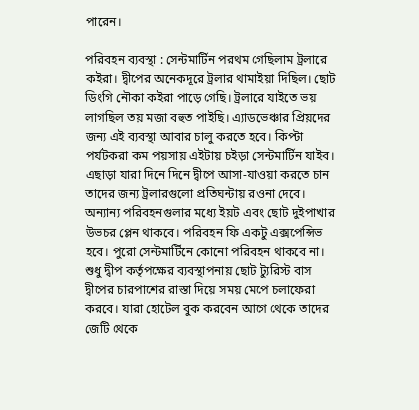পারেন।

পরিবহন ব্যবস্থা : সেন্টমার্টিন পরথম গেছিলাম ট্রলারে কইরা। দ্বীপের অনেকদূরে ট্রলার থামাইয়া দিছিল। ছোট ডিংগি নৌকা কইরা পাড়ে গেছি। ট্রলারে যাইতে ভয় লাগছিল তয় মজা বহুত পাইছি। এ্যাডভেঞ্চার প্রিয়দের জন্য এই ব্যবস্থা আবার চালু করতে হবে। কিপ্টা পর্যটকরা কম পয়সায় এইটায় চইড়া সেন্টমার্টিন যাইব। এছাড়া যারা দিনে দিনে দ্বীপে আসা-যাওয়া করতে চান তাদের জন্য ট্রলারগুলো প্রতিঘন্টায় রওনা দেবে। অন্যান্য পরিবহনগুলার মধ্যে ইয়ট এবং ছোট দুইপাখার উভচর প্লেন থাকবে। পরিবহন ফি একটু এক্সপেন্সিভ হবে। পুরো সেন্টমার্টিনে কোনো পরিবহন থাকবে না। শুধু দ্বীপ কর্তৃপক্ষের ব্যবস্থাপনায় ছোট ট্যুরিস্ট বাস দ্বীপের চারপাশের রাস্তা দিয়ে সময় মেপে চলাফেরা করবে। যারা হোটেল বুক করবেন আগে থেকে তাদের জেটি থেকে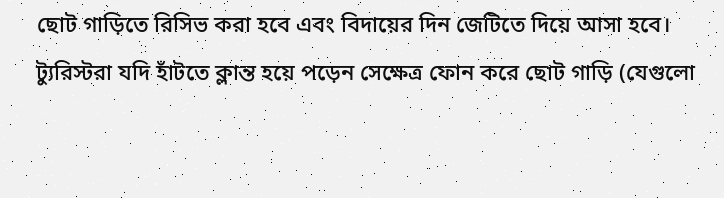ছোট গাড়িতে রিসিভ করা হবে এবং বিদায়ের দিন জেটিতে দিয়ে আসা হবে। ট্যুরিস্টরা যদি হাঁটতে ক্লান্ত হয়ে পড়েন সেক্ষেত্র ফোন করে ছোট গাড়ি (যেগুলো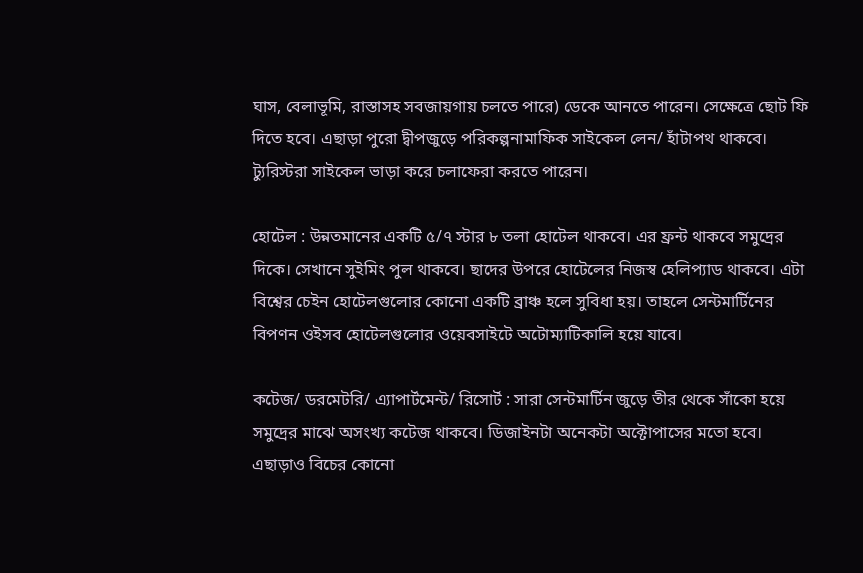ঘাস, বেলাভূমি, রাস্তাসহ সবজায়গায় চলতে পারে) ডেকে আনতে পারেন। সেক্ষেত্রে ছোট ফি দিতে হবে। এছাড়া পুরো দ্বীপজুড়ে পরিকল্পনামাফিক সাইকেল লেন/ হাঁটাপথ থাকবে। ট্যুরিস্টরা সাইকেল ভাড়া করে চলাফেরা করতে পারেন।

হোটেল : উন্নতমানের একটি ৫/৭ স্টার ৮ তলা হোটেল থাকবে। এর ফ্রন্ট থাকবে সমুদ্রের দিকে। সেখানে সুইমিং পুল থাকবে। ছাদের উপরে হোটেলের নিজস্ব হেলিপ্যাড থাকবে। এটা বিশ্বের চেইন হোটেলগুলোর কোনো একটি ব্রাঞ্চ হলে সুবিধা হয়। তাহলে সেন্টমার্টিনের বিপণন ওইসব হোটেলগুলোর ওয়েবসাইটে অটোম্যাটিকালি হয়ে যাবে।

কটেজ/ ডরমেটরি/ এ্যাপার্টমেন্ট/ রিসোর্ট : সারা সেন্টমার্টিন জুড়ে তীর থেকে সাঁকো হয়ে সমুদ্রের মাঝে অসংখ্য কটেজ থাকবে। ডিজাইনটা অনেকটা অক্টোপাসের মতো হবে। এছাড়াও বিচের কোনো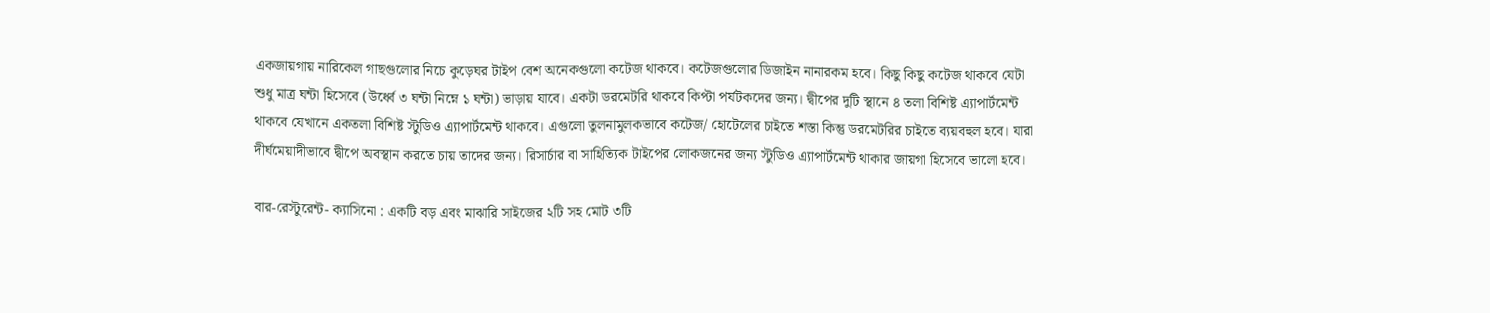একজায়গায় নারিকেল গাছগুলোর নিচে কুড়েঘর টাইপ বেশ অনেকগুলো কটেজ থাকবে। কটেজগুলোর ডিজাইন নানারকম হবে। কিছু কিছু কটেজ থাকবে যেটা শুধু মাত্র ঘন্টা হিসেবে (উর্ধ্বে ৩ ঘন্টা নিম্নে ১ ঘন্টা) ভাড়ায় যাবে। একটা ডরমেটরি থাকবে কিপ্টা পর্যটকদের জন্য। দ্বীপের দুটি স্থানে ৪ তলা বিশিষ্ট এ্যাপার্টমেন্ট থাকবে যেখানে একতলা বিশিষ্ট স্টুডিও এ্যাপার্টমেন্ট থাকবে। এগুলো তুলনামুলকভাবে কটেজ/ হোটেলের চাইতে শস্তা কিন্তু ডরমেটরির চাইতে ব্যয়বহুল হবে। যারা দীর্ঘমেয়াদীভাবে দ্বীপে অবস্থান করতে চায় তাদের জন্য। রিসার্চার বা সাহিত্যিক টাইপের লোকজনের জন্য স্টুডিও এ্যাপার্টমেন্ট থাকার জায়গা হিসেবে ভালো হবে।

বার-রেস্টুরেন্ট- ক্যাসিনো : একটি বড় এবং মাঝারি সাইজের ২টি সহ মোট ৩টি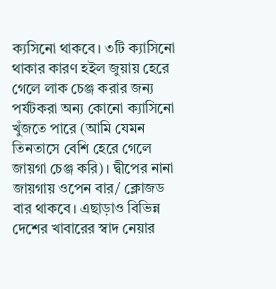ক্যসিনো থাকবে। ৩টি ক্যাসিনো থাকার কারণ হইল জুয়ায় হেরে গেলে লাক চেঞ্জ করার জন্য পর্যটকরা অন্য কোনো ক্যাসিনো খুঁজতে পারে (আমি যেমন তিনতাসে বেশি হেরে গেলে জায়গা চেঞ্জ করি)। দ্বীপের নানা জায়গায় ওপেন বার/ ক্লোজড বার থাকবে। এছাড়াও বিভিন্ন দেশের খাবারের স্বাদ নেয়ার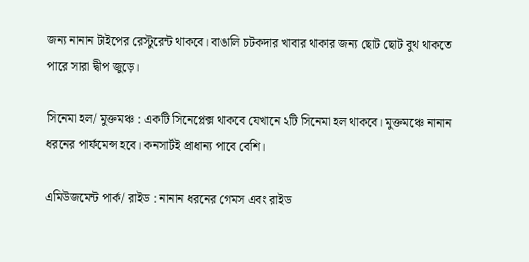জন্য নানান টাইপের রেস্টুরেন্ট থাকবে। বাঙালি চটকদার খাবার থাকার জন্য ছোট ছোট বুথ থাকতে পারে সারা দ্বীপ জুড়ে।

সিনেমা হল/ মুক্তমঞ্চ : একটি সিনেপ্লেক্স থাকবে যেখানে ২টি সিনেমা হল থাকবে। মুক্তমঞ্চে নানান ধরনের পার্ফমেন্স হবে। কনসার্টই প্রাধান্য পাবে বেশি।

এমিউজমেন্ট পার্ক/ রাইড : নানান ধরনের গেমস এবং রাইড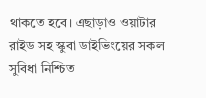থাকতে হবে। এছাড়াও ওয়াটার রাইড সহ স্কুবা ডাইভিংয়ের সকল সুবিধা নিশ্চিত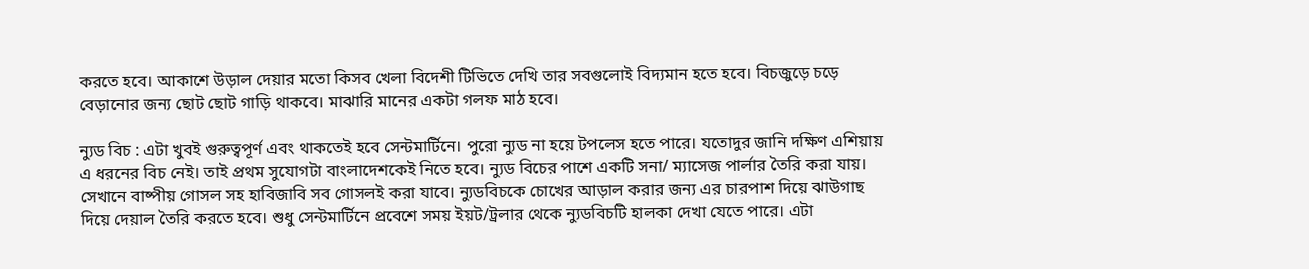করতে হবে। আকাশে উড়াল দেয়ার মতো কিসব খেলা বিদেশী টিভিতে দেখি তার সবগুলোই বিদ্যমান হতে হবে। বিচজুড়ে চড়ে বেড়ানোর জন্য ছোট ছোট গাড়ি থাকবে। মাঝারি মানের একটা গলফ মাঠ হবে।

ন্যুড বিচ : এটা খুবই গুরুত্বপূর্ণ এবং থাকতেই হবে সেন্টমার্টিনে। পুরো ন্যুড না হয়ে টপলেস হতে পারে। যতোদুর জানি দক্ষিণ এশিয়ায় এ ধরনের বিচ নেই। তাই প্রথম সুযোগটা বাংলাদেশকেই নিতে হবে। ন্যুড বিচের পাশে একটি সনা/ ম্যাসেজ পার্লার তৈরি করা যায়। সেখানে বাষ্পীয় গোসল সহ হাবিজাবি সব গোসলই করা যাবে। ন্যুডবিচকে চোখের আড়াল করার জন্য এর চারপাশ দিয়ে ঝাউগাছ দিয়ে দেয়াল তৈরি করতে হবে। শুধু সেন্টমার্টিনে প্রবেশে সময় ইয়ট/ট্রলার থেকে ন্যুডবিচটি হালকা দেখা যেতে পারে। এটা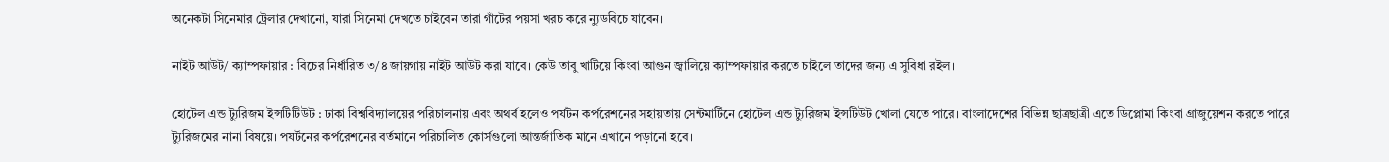অনেকটা সিনেমার ট্রেলার দেখানো, যারা সিনেমা দেখতে চাইবেন তারা গাঁটের পয়সা খরচ করে ন্যুডবিচে যাবেন।

নাইট আউট/ ক্যাম্পফায়ার : বিচের নির্ধারিত ৩/৪ জায়গায় নাইট আউট করা যাবে। কেউ তাবু খাটিয়ে কিংবা আগুন জ্বালিয়ে ক্যাম্পফায়ার করতে চাইলে তাদের জন্য এ সুবিধা রইল।

হোটেল এন্ড ট্যুরিজম ইন্সটিটিউট : ঢাকা বিশ্ববিদ্যালয়ের পরিচালনায় এবং অথর্ব হলেও পর্যটন কর্পরেশনের সহায়তায় সেন্টমার্টিনে হোটেল এন্ড ট্যুরিজম ইন্সটিউট খোলা যেতে পারে। বাংলাদেশের বিভিন্ন ছাত্রছাত্রী এতে ডিপ্লোমা কিংবা গ্রাজুয়েশন করতে পারে ট্যুরিজমের নানা বিষয়ে। পযর্টনের কর্পরেশনের বর্তমানে পরিচালিত কোর্সগুলো আন্তর্জাতিক মানে এখানে পড়ানো হবে।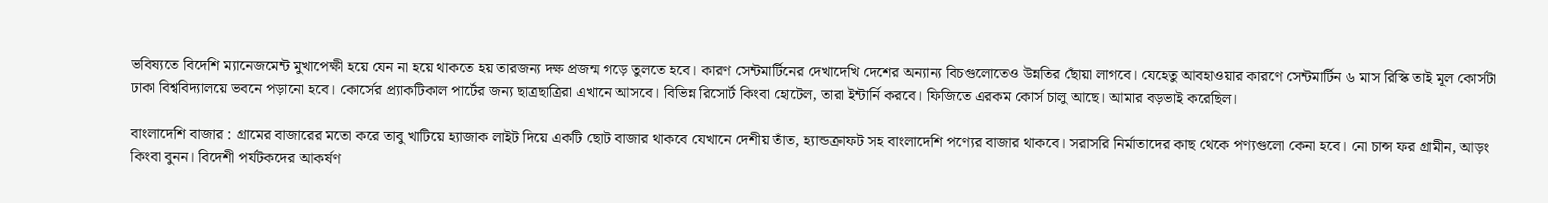ভবিষ্যতে বিদেশি ম্যানেজমেন্ট মুখাপেক্ষী হয়ে যেন না হয়ে থাকতে হয় তারজন্য দক্ষ প্রজন্ম গড়ে তুলতে হবে। কারণ সেন্টমার্টিনের দেখাদেখি দেশের অন্যান্য বিচগুলোতেও উন্নতির ছোঁয়া লাগবে। যেহেতু আবহাওয়ার কারণে সেন্টমার্টিন ৬ মাস রিস্কি তাই মূল কোর্সটা ঢাকা বিশ্ববিদ্যালয়ে ভবনে পড়ানো হবে। কোর্সের প্র্যাকটিকাল পার্টের জন্য ছাত্রছাত্রিরা এখানে আসবে। বিভিন্ন রিসোর্ট কিংবা হোটেল, তারা ইন্টার্নি করবে। ফিজিতে এরকম কোর্স চালু আছে। আমার বড়ভাই করেছিল।

বাংলাদেশি বাজার : গ্রামের বাজারের মতো করে তাবু খাটিয়ে হ্যাজাক লাইট দিয়ে একটি ছোট বাজার থাকবে যেখানে দেশীয় তাঁত, হ্যান্ডক্রাফট সহ বাংলাদেশি পণ্যের বাজার থাকবে। সরাসরি নির্মাতাদের কাছ থেকে পণ্যগুলো কেনা হবে। নো চান্স ফর গ্রামীন, আড়ং কিংবা বুনন। বিদেশী পর্যটকদের আকর্ষণ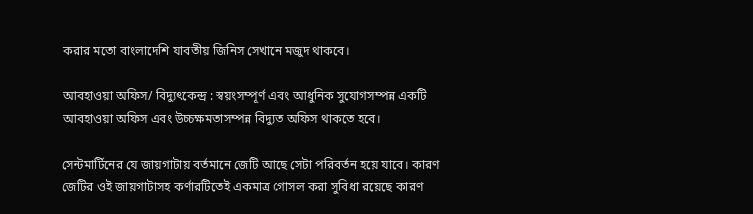করার মতো বাংলাদেশি যাবতীয় জিনিস সেখানে মজুদ থাকবে।

আবহাওয়া অফিস/ বিদ্যুৎকেন্দ্র : স্বয়ংসম্পূর্ণ এবং আধুনিক সুযোগসম্পন্ন একটি আবহাওয়া অফিস এবং উচ্চক্ষমতাসম্পন্ন বিদ্যুত অফিস থাকতে হবে।

সেন্টমার্টিনের যে জায়গাটায় বর্তমানে জেটি আছে সেটা পরিবর্তন হয়ে যাবে। কারণ জেটির ওই জায়গাটাসহ কর্ণারটিতেই একমাত্র গোসল করা সুবিধা রয়েছে কারণ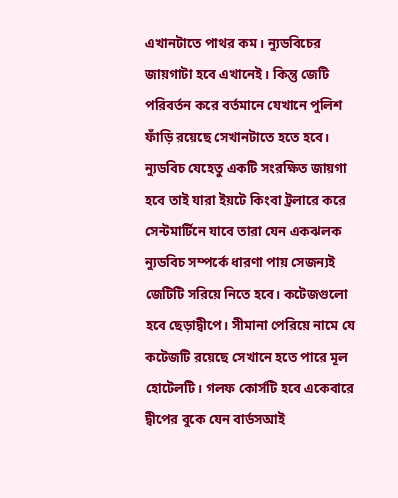এখানটাতে পাথর কম। ন্যুডবিচের জায়গাটা হবে এখানেই। কিন্তু জেটি পরিবর্তন করে বর্তমানে যেখানে পুলিশ ফাঁড়ি রয়েছে সেখানটাতে হতে হবে। ন্যুডবিচ যেহেতু একটি সংরক্ষিত জায়গা হবে তাই যারা ইয়টে কিংবা ট্রলারে করে সেন্টমার্টিনে যাবে তারা যেন একঝলক ন্যুডবিচ সম্পর্কে ধারণা পায় সেজন্যই জেটিটি সরিয়ে নিতে হবে। কটেজগুলো হবে ছেড়াদ্বীপে। সীমানা পেরিয়ে নামে যে কটেজটি রয়েছে সেখানে হতে পারে মূল হোটেলটি। গলফ কোর্সটি হবে একেবারে দ্বীপের বুকে যেন বার্ডসআই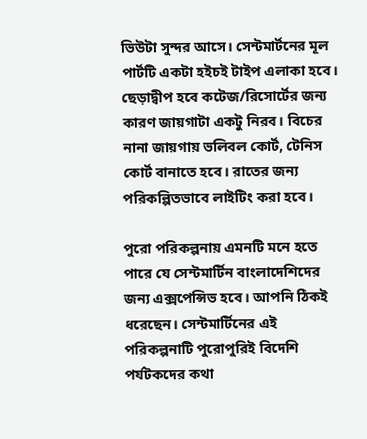ভিউটা সুন্দর আসে। সেন্টমার্টনের মূল পার্টটি একটা হইচই টাইপ এলাকা হবে। ছেড়াদ্বীপ হবে কটেজ/রিসোর্টের জন্য কারণ জায়গাটা একটু নিরব। বিচের নানা জায়গায় ভলিবল কোর্ট, টেনিস কোর্ট বানাতে হবে। রাতের জন্য পরিকল্পিতভাবে লাইটিং করা হবে।

পুরো পরিকল্পনায় এমনটি মনে হতে পারে যে সেন্টমার্টিন বাংলাদেশিদের জন্য এক্সপেন্সিভ হবে। আপনি ঠিকই ধরেছেন। সেন্টমার্টিনের এই পরিকল্পনাটি পুরোপুরিই বিদেশি পর্যটকদের কথা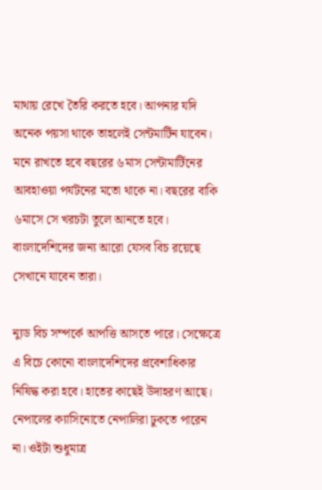মাথায় রেখে তৈরি করতে হবে। আপনার যদি অনেক পয়সা থাকে তাহলেই সেন্টমার্টিন যাবেন। মনে রাখতে হবে বছরের ৬মাস সেন্টামার্টিনের আবহাওয়া পর্যটনের মতো থাকে না। বছরের বাকি ৬মাসে সে খরচটা তুলে আনতে হবে। বাংলাদেশিদের জন্য আরো যেসব বিচ রয়েছে সেখানে যাবেন তারা।

ন্যুড বিচ সম্পর্কে আপত্তি আসতে পারে। সেক্ষেত্রে এ বিচে কোনো বাংলাদেশিদের প্রবেশাধিকার নিষিদ্ধ করা হবে। হাতের কাছেই উদাহরণ আছে। নেপালের ক্যাসিনোতে নেপালিরা ঢুকতে পারেন না। ওইটা শুধুমাত্র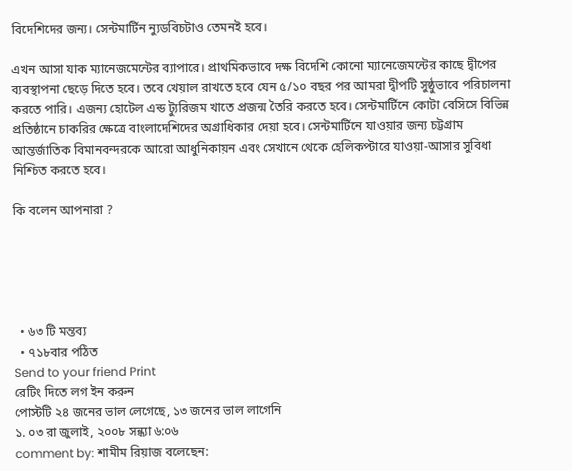বিদেশিদের জন্য। সেন্টমার্টিন ন্যুডবিচটাও তেমনই হবে।

এখন আসা যাক ম্যানেজমেন্টের ব্যাপারে। প্রাথমিকভাবে দক্ষ বিদেশি কোনো ম্যানেজেমন্টের কাছে দ্বীপের ব্যবস্থাপনা ছেড়ে দিতে হবে। তবে খেয়াল রাখতে হবে যেন ৫/১০ বছর পর আমরা দ্বীপটি সুষ্ঠুভাবে পরিচালনা করতে পারি। এজন্য হোটেল এন্ড ট্যুরিজম খাতে প্রজন্ম তৈরি করতে হবে। সেন্টমার্টিনে কোটা বেসিসে বিভিন্ন প্রতিষ্ঠানে চাকরির ক্ষেত্রে বাংলাদেশিদের অগ্রাধিকার দেয়া হবে। সেন্টমার্টিনে যাওয়ার জন্য চট্টগ্রাম আন্তর্জাতিক বিমানবন্দরকে আরো আধুনিকায়ন এবং সেখানে থেকে হেলিকপ্টারে যাওয়া-আসার সুবিধা নিশ্চিত করতে হবে।

কি বলেন আপনারা ?





  • ৬৩ টি মন্তব্য
  • ৭১৮বার পঠিত
Send to your friend Print
রেটিং দিতে লগ ইন করুন
পোস্টটি ২৪ জনের ভাল লেগেছে, ১৩ জনের ভাল লাগেনি
১. ০৩ রা জুলাই, ২০০৮ সন্ধ্যা ৬:০৬
comment by: শামীম রিয়াজ বলেছেন: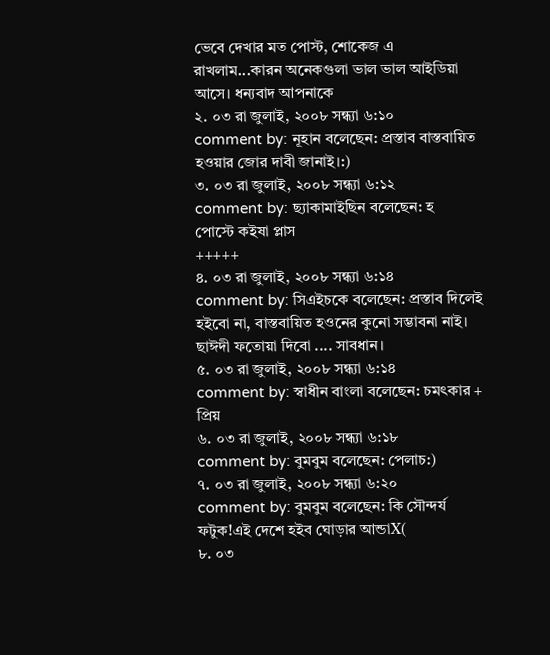ভেবে দেখার মত পোস্ট, শোকেজ এ রাখলাম...কারন অনেকগুলা ভাল ভাল আইডিয়া আসে। ধন্যবাদ আপনাকে
২. ০৩ রা জুলাই, ২০০৮ সন্ধ্যা ৬:১০
comment by: নূহান বলেছেন: প্রস্তাব বাস্তবায়িত হওয়ার জোর দাবী জানাই।:)
৩. ০৩ রা জুলাই, ২০০৮ সন্ধ্যা ৬:১২
comment by: ছ্যাকামাইছিন বলেছেন: হ
পোস্টে কইষা প্লাস
+++++
৪. ০৩ রা জুলাই, ২০০৮ সন্ধ্যা ৬:১৪
comment by: সিএইচকে বলেছেন: প্রস্তাব দিলেই হইবো না, বাস্তবায়িত হওনের কুনো সম্ভাবনা নাই।
ছাঈদী ফতোয়া দিবো .... সাবধান।
৫. ০৩ রা জুলাই, ২০০৮ সন্ধ্যা ৬:১৪
comment by: স্বাধীন বাংলা বলেছেন: চমৎকার + প্রিয়
৬. ০৩ রা জুলাই, ২০০৮ সন্ধ্যা ৬:১৮
comment by: বুমবুম বলেছেন: পেলাচ:)
৭. ০৩ রা জুলাই, ২০০৮ সন্ধ্যা ৬:২০
comment by: বুমবুম বলেছেন: কি সৌন্দর্য ফটুক!এই দেশে হইব ঘোড়ার আন্ডাX(
৮. ০৩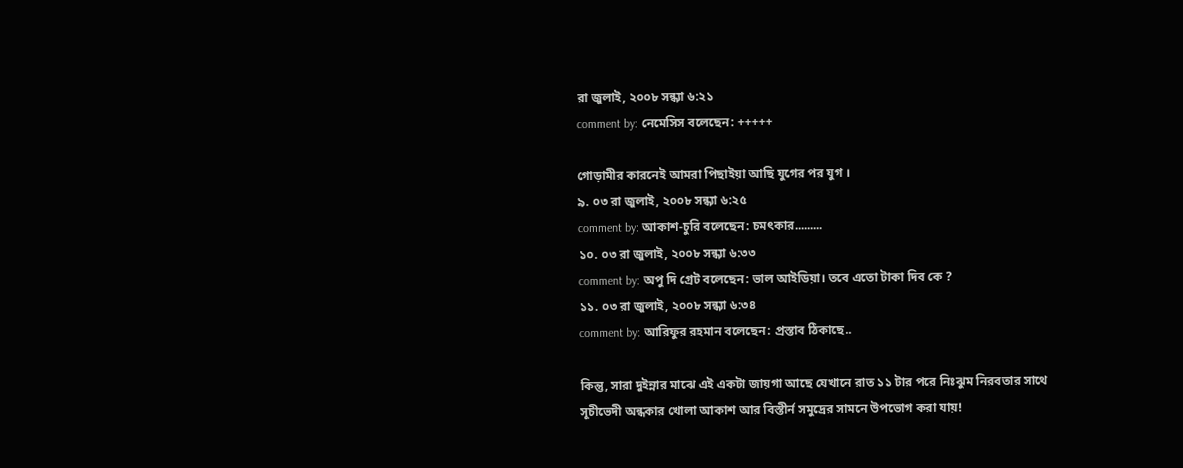রা জুলাই, ২০০৮ সন্ধ্যা ৬:২১
comment by: নেমেসিস বলেছেন: +++++

গোড়ামীর কারনেই আমরা পিছাইয়া আছি যুগের পর যুগ ।
৯. ০৩ রা জুলাই, ২০০৮ সন্ধ্যা ৬:২৫
comment by: আকাশ-চুরি বলেছেন: চমৎকার.........
১০. ০৩ রা জুলাই, ২০০৮ সন্ধ্যা ৬:৩৩
comment by: অপু দি গ্রেট বলেছেন: ভাল আইডিয়া। তবে এতো টাকা দিব কে ?
১১. ০৩ রা জুলাই, ২০০৮ সন্ধ্যা ৬:৩৪
comment by: আরিফুর রহমান বলেছেন: প্রস্তাব ঠিকাছে..

কিন্তু, সারা দুইন্নার মাঝে এই একটা জায়গা আছে যেখানে রাত ১১ টার পরে নিঃঝুম নিরবতার সাথে সূচীভেদী অন্ধকার খোলা আকাশ আর বিস্তীর্ন সমুদ্রের সামনে উপভোগ করা যায়!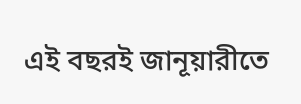এই বছরই জানূয়ারীতে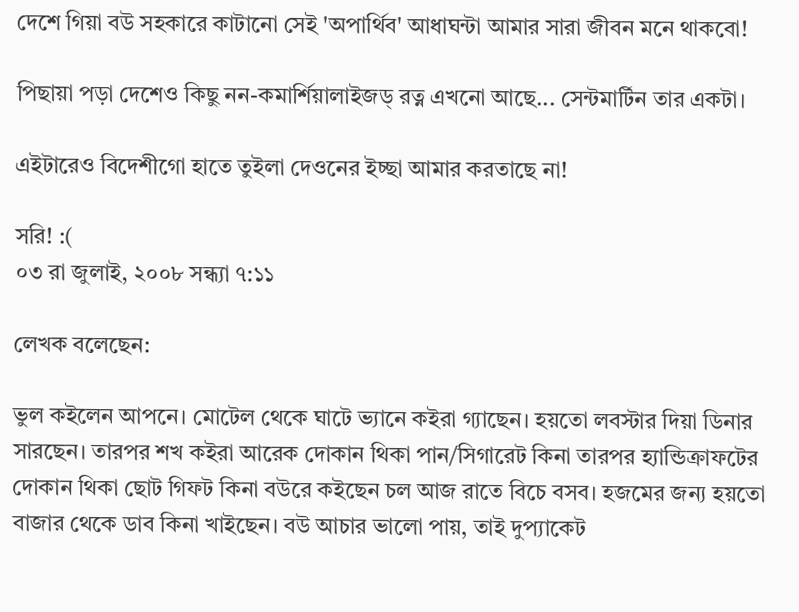দেশে গিয়া বউ সহকারে কাটানো সেই 'অপার্থিব' আধাঘন্টা আমার সারা জীবন মনে থাকবো!

পিছায়া পড়া দেশেও কিছু নন-কমার্শিয়ালাইজড্‌ রত্ন এখনো আছে... সেন্টমার্টিন তার একটা।

এইটারেও বিদেশীগো হাতে তুইলা দেওনের ইচ্ছা আমার করতাছে না!

সরি! :(
০৩ রা জুলাই, ২০০৮ সন্ধ্যা ৭:১১

লেখক বলেছেন:

ভুল কইলেন আপনে। মোটেল থেকে ঘাটে ভ্যানে কইরা গ্যাছেন। হয়তো লবস্টার দিয়া ডিনার সারছেন। তারপর শখ কইরা আরেক দোকান থিকা পান/সিগারেট কিনা তারপর হ্যান্ডিক্রাফটের দোকান থিকা ছোট গিফট কিনা বউরে কইছেন চল আজ রাতে বিচে বসব। হজমের জন্য হয়তো বাজার থেকে ডাব কিনা খাইছেন। বউ আচার ভালো পায়, তাই দুপ্যাকেট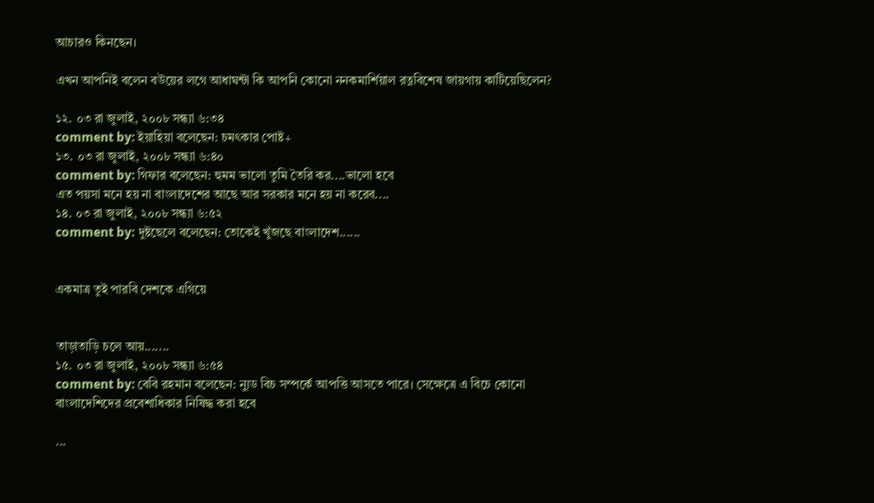আচারও কিনছেন।

এখন আপনিই বলেন বউয়ের লগে আধাঘন্টা কি আপনি কোনো ননকমার্শিয়াল রত্নবিশেষ জায়গায় কাটিয়েছিলেন?

১২. ০৩ রা জুলাই, ২০০৮ সন্ধ্যা ৬:৩৪
comment by: ইয়াহিয়া বলেছেন: চমৎকার পোষ্ট+
১৩. ০৩ রা জুলাই, ২০০৮ সন্ধ্যা ৬:৪০
comment by: গিফার বলেছেন: হুমম ভালো তুমি তৈরি কর....ভালো হবে
এত পয়সা মনে হয় না বাংলাদেশের আছে আর সরকার মনে হয় না করেব....
১৪. ০৩ রা জুলাই, ২০০৮ সন্ধ্যা ৬:৫২
comment by: দুষ্টছেলে বলেছেন: তোকেই খুঁজছে বাংলাদেশ......


একমাত্র তুই পারবি দেশকে এগিয়ে


তাড়াতাড়ি চলে আয়.......
১৫. ০৩ রা জুলাই, ২০০৮ সন্ধ্যা ৬:৫৪
comment by: বেবি রহমান বলেছেন: ন্যুড বিচ সম্পর্কে আপত্তি আসতে পারে। সেক্ষেত্রে এ বিচে কোনো বাংলাদেশিদের প্রবেশাধিকার নিষিদ্ধ করা হবে

...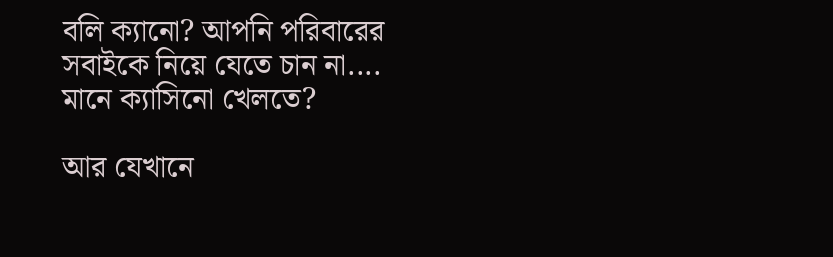বলি ক্যানো? আপনি পরিবারের সবাইকে নিয়ে যেতে চান না....
মানে ক্যাসিনো খেলতে?

আর যেখানে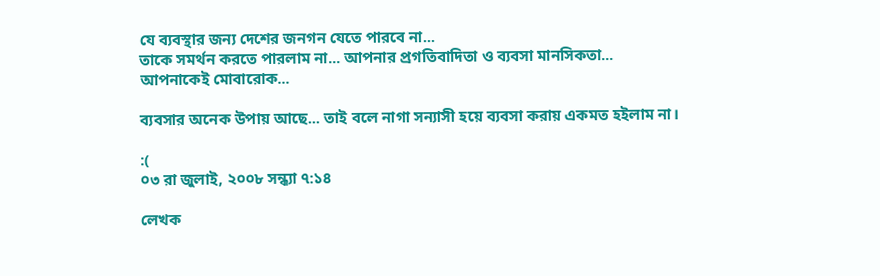যে ব্যবস্থার জন্য দেশের জনগন যেতে পারবে না...
তাকে সমর্থন করতে পারলাম না... আপনার প্রগতিবাদিতা ও ব্যবসা মানসিকতা... আপনাকেই মোবারোক...

ব্যবসার অনেক উপায় আছে... তাই বলে নাগা সন্যাসী হয়ে ব্যবসা করায় একমত হইলাম না।

:(
০৩ রা জুলাই, ২০০৮ সন্ধ্যা ৭:১৪

লেখক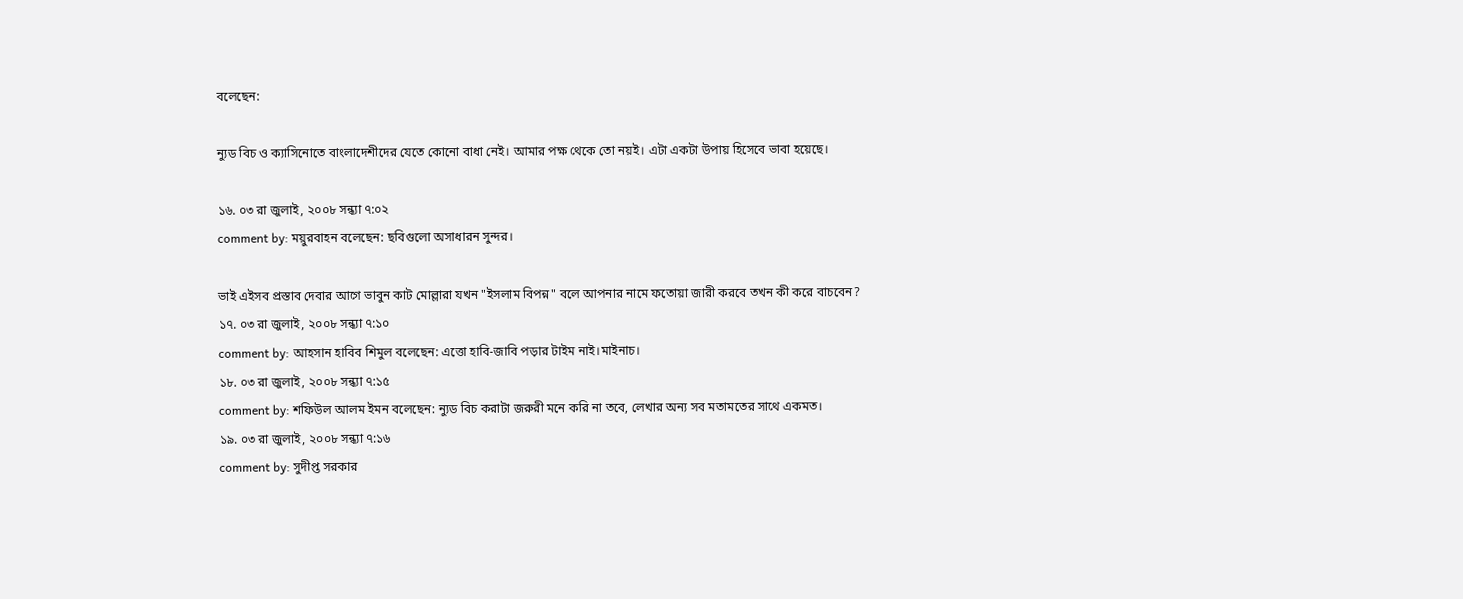বলেছেন:

ন্যুড বিচ ও ক্যাসিনোতে বাংলাদেশীদের যেতে কোনো বাধা নেই। আমার পক্ষ থেকে তো নয়ই। এটা একটা উপায় হিসেবে ভাবা হয়েছে।

১৬. ০৩ রা জুলাই, ২০০৮ সন্ধ্যা ৭:০২
comment by: ময়ুরবাহন বলেছেন: ছবিগুলো অসাধারন সুন্দর।

ভাই এইসব প্রস্তাব দেবার আগে ভাবুন কাট মোল্লারা যখন "ইসলাম বিপন্ন" বলে আপনার নামে ফতোয়া জারী করবে তখন কী করে বাচবেন?
১৭. ০৩ রা জুলাই, ২০০৮ সন্ধ্যা ৭:১০
comment by: আহসান হাবিব শিমুল বলেছেন: এত্তো হাবি-জাবি পড়ার টাইম নাই।মাইনাচ।
১৮. ০৩ রা জুলাই, ২০০৮ সন্ধ্যা ৭:১৫
comment by: শফিউল আলম ইমন বলেছেন: ন্যুড বিচ করাটা জরুরী মনে করি না তবে, লেখার অন্য সব মতামতের সাথে একমত।
১৯. ০৩ রা জুলাই, ২০০৮ সন্ধ্যা ৭:১৬
comment by: সুদীপ্ত সরকার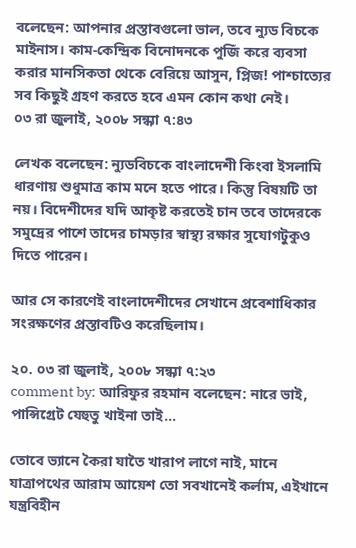বলেছেন: আপনার প্রস্তাবগুলো ভাল, তবে ন্যুড বিচকে মাইনাস। কাম-কেন্দ্রিক বিনোদনকে পুজিঁ করে ব্যবসা করার মানসিকতা থেকে বেরিয়ে আসুন, প্লিজ! পাশ্চাত্যের সব কিছুই গ্রহণ করতে হবে এমন কোন কথা নেই।
০৩ রা জুলাই, ২০০৮ সন্ধ্যা ৭:৪৩

লেখক বলেছেন: ন্যুডবিচকে বাংলাদেশী কিংবা ইসলামি ধারণায় শুধুমাত্র কাম মনে হতে পারে। কিন্তু বিষয়টি তা নয়। বিদেশীদের যদি আকৃষ্ট করতেই চান তবে তাদেরকে সমুদ্রের পাশে তাদের চামড়ার স্বাস্থ্য রক্ষার সুযোগটুকুও দিতে পারেন।

আর সে কারণেই বাংলাদেশীদের সেখানে প্রবেশাধিকার সংরক্ষণের প্রস্তাবটিও করেছিলাম।

২০. ০৩ রা জুলাই, ২০০৮ সন্ধ্যা ৭:২৩
comment by: আরিফুর রহমান বলেছেন: নারে ভাই, পান্সিগ্রেট যেহুতু খাইনা তাই...

তোবে ভ্যানে কৈরা যাতৈ খারাপ লাগে নাই, মানে যাত্রাপথের আরাম আয়েশ তো সবখানেই কর্লাম, এইখানে যন্ত্রবিহীন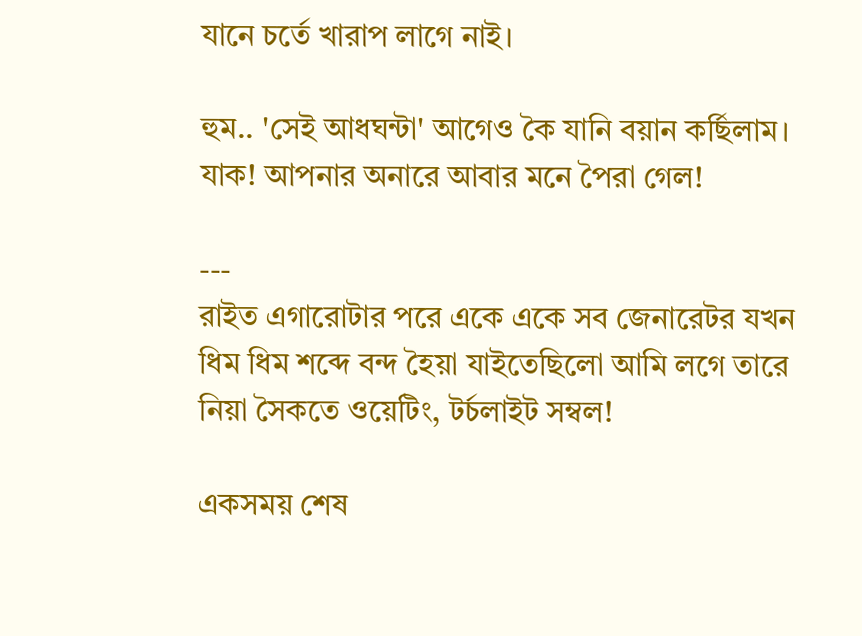যানে চর্তে খারাপ লাগে নাই।

হুম.. 'সেই আধঘন্টা' আগেও কৈ যানি বয়ান কর্ছিলাম। যাক! আপনার অনারে আবার মনে পৈরা গেল!

---
রাইত এগারোটার পরে একে একে সব জেনারেটর যখন ধিম ধিম শব্দে বন্দ হৈয়া যাইতেছিলো আমি লগে তারে নিয়া সৈকতে ওয়েটিং, টর্চলাইট সম্বল!

একসময় শেষ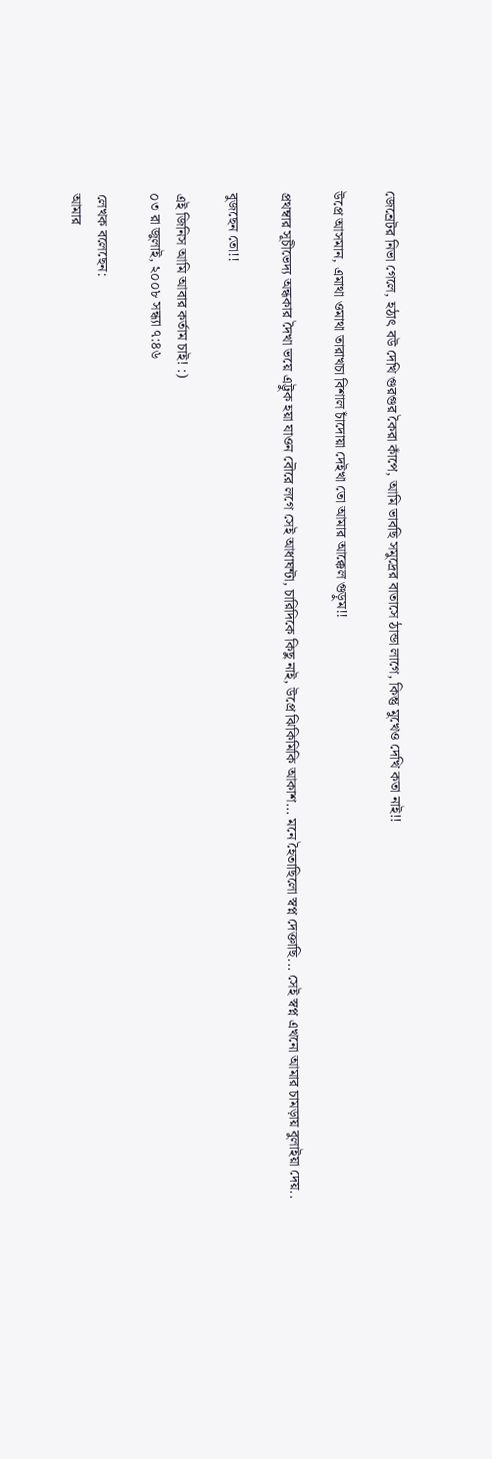জেন্রেটর নিভা গেলে, হঠাৎ বউ দেখি গুরগুর কৈরা কাঁপে, আমি ভাবছি সমুদ্রের বাতাসে ঠান্ডা লাগে, কিন্তু মুখেও দেখি কতা নাই!!

উপ্রে আসমান, এমাথা ওমাথা তারাখচা বিশাল চাঁদোয়া দেইখা তো আমার আক্কেল গুড়ুম!!

প্রথম্বার সূচীভেদ্য অন্ধকার দৈখা ভয়ে এট্টুক হয়া যাওন বৌরে লগে সেই আধাঘন্টা, চারিদিকে কিছু নাই, উপ্রে ঝিকিমিকি আকাশ... মনে হৈতাছিলো স্বপ্ন দেক্তাছি... সেই স্বপ্ন এখনো আমার চামড়ায় বুলাইয়া দেয়..

বুজছেন তো!!

এই জিনিস আমি আবার কর্তাম চাই! :)
০৩ রা জুলাই, ২০০৮ সন্ধ্যা ৭:৪৬

লেখক বলেছেন:
আমার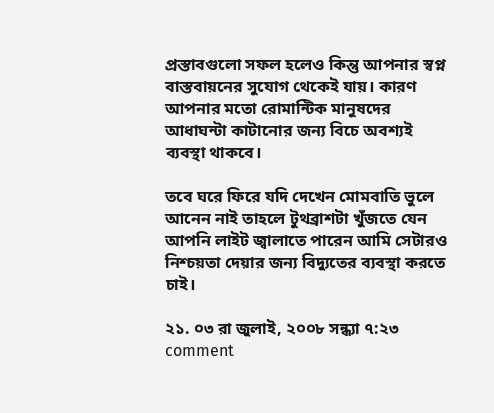প্রস্তাবগুলো সফল হলেও কিন্তু আপনার স্বপ্ন বাস্তবায়নের সুযোগ থেকেই যায়। কারণ আপনার মতো রোমান্টিক মানুষদের আধাঘন্টা কাটানোর জন্য বিচে অবশ্যই ব্যবস্থা থাকবে।

তবে ঘরে ফিরে যদি দেখেন মোমবাতি ভুলে আনেন নাই তাহলে টুথব্রাশটা খুঁজতে যেন আপনি লাইট জ্বালাতে পারেন আমি সেটারও নিশ্চয়তা দেয়ার জন্য বিদ্যুতের ব্যবস্থা করতে চাই।

২১. ০৩ রা জুলাই, ২০০৮ সন্ধ্যা ৭:২৩
comment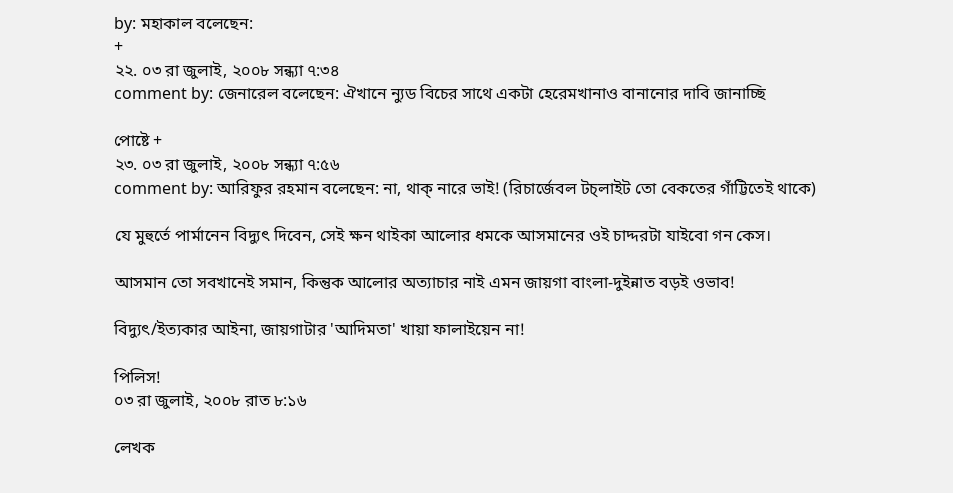by: মহাকাল বলেছেন:
+
২২. ০৩ রা জুলাই, ২০০৮ সন্ধ্যা ৭:৩৪
comment by: জেনারেল বলেছেন: ঐখানে ন্যুড বিচের সাথে একটা হেরেমখানাও বানানোর দাবি জানাচ্ছি

পোষ্টে +
২৩. ০৩ রা জুলাই, ২০০৮ সন্ধ্যা ৭:৫৬
comment by: আরিফুর রহমান বলেছেন: না, থাক্‌ নারে ভাই! (রিচার্জেবল টচ্লাইট তো বেকতের গাঁট্টিতেই থাকে)

যে মুহুর্তে পার্মানেন বিদ্যুৎ দিবেন, সেই ক্ষন থাইকা আলোর ধমকে আসমানের ওই চাদ্দরটা যাইবো গন কেস।

আসমান তো সবখানেই সমান, কিন্তুক আলোর অত্যাচার নাই এমন জায়গা বাংলা-দুইন্নাত বড়ই ওভাব!

বিদ্যুৎ/ইত্যকার আইনা, জায়গাটার 'আদিমতা' খায়া ফালাইয়েন না!

পিলিস!
০৩ রা জুলাই, ২০০৮ রাত ৮:১৬

লেখক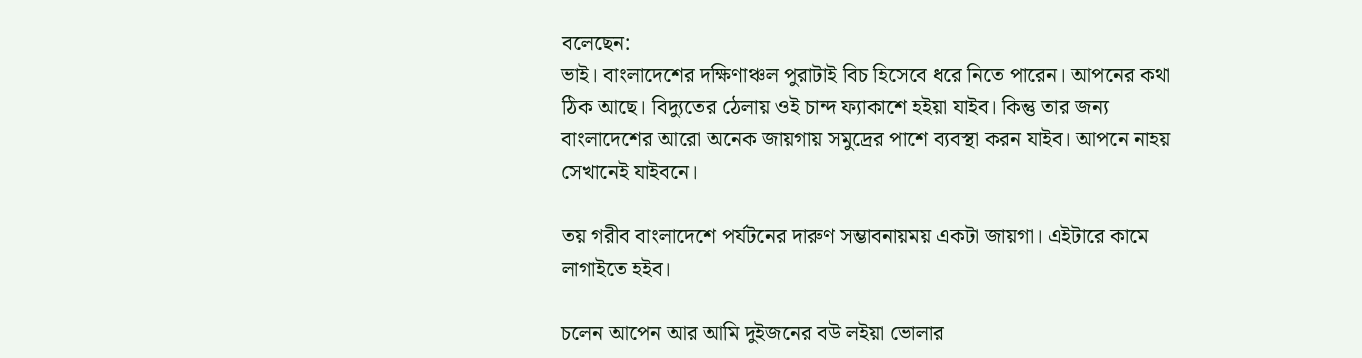বলেছেন:
ভাই। বাংলাদেশের দক্ষিণাঞ্চল পুরাটাই বিচ হিসেবে ধরে নিতে পারেন। আপনের কথা ঠিক আছে। বিদ্যুতের ঠেলায় ওই চান্দ ফ্যাকাশে হইয়া যাইব। কিন্তু তার জন্য বাংলাদেশের আরো অনেক জায়গায় সমুদ্রের পাশে ব্যবস্থা করন যাইব। আপনে নাহয় সেখানেই যাইবনে।

তয় গরীব বাংলাদেশে পর্যটনের দারুণ সম্ভাবনায়ময় একটা জায়গা। এইটারে কামে লাগাইতে হইব।

চলেন আপেন আর আমি দুইজনের বউ লইয়া ভোলার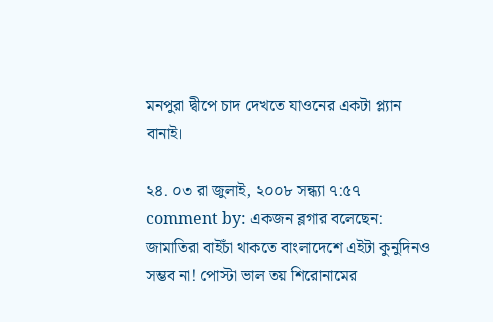মনপুরা দ্বীপে চাদ দেখতে যাওনের একটা প্ল্যান বানাই।

২৪. ০৩ রা জুলাই, ২০০৮ সন্ধ্যা ৭:৫৭
comment by: একজন ব্লগার বলেছেন: জামাতিরা বাইচাঁ থাকতে বাংলাদেশে এইটা কুনুদিনও সম্ভব না! পোস্টা ভাল তয় শিরোনামের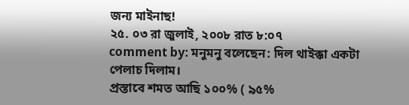জন্য মাইনাছ!
২৫. ০৩ রা জুলাই, ২০০৮ রাত ৮:০৭
comment by: মনুমনু বলেছেন: দিল থাইক্কা একটা পেলাচ দিলাম।
প্রস্তাবে শমত আছি ১০০% ( ৯৫%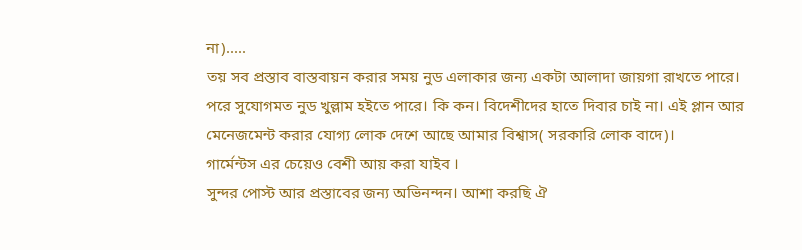না).....
তয় সব প্রস্তাব বাস্তবায়ন করার সময় নুড এলাকার জন্য একটা আলাদা জায়গা রাখতে পারে। পরে সুযোগমত নুড খুল্লাম হইতে পারে। কি কন। বিদেশীদের হাতে দিবার চাই না। এই প্লান আর মেনেজমেন্ট করার যোগ্য লোক দেশে আছে আমার বিশ্বাস( সরকারি লোক বাদে)।
গার্মেন্টস এর চেয়েও বেশী আয় করা যাইব ।
সুন্দর পোস্ট আর প্রস্তাবের জন্য অভিনন্দন। আশা করছি ঐ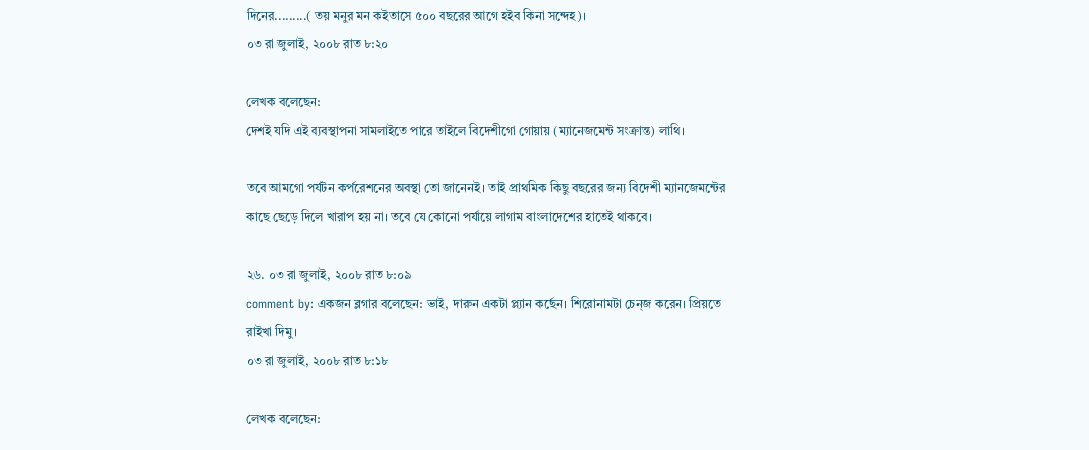দিনের.........( তয় মনুর মন কইতাসে ৫০০ বছরের আগে হইব কিনা সন্দেহ)।
০৩ রা জুলাই, ২০০৮ রাত ৮:২০

লেখক বলেছেন:
দেশই যদি এই ব্যবস্থাপনা সামলাইতে পারে তাইলে বিদেশীগো গোয়ায় (ম্যানেজমেন্ট সংক্রান্ত) লাথি।

তবে আমগো পর্যটন কর্পরেশনের অবস্থা তো জানেনই। তাই প্রাথমিক কিছু বছরের জন্য বিদেশী ম্যানজেমন্টের কাছে ছেড়ে দিলে খারাপ হয় না। তবে যে কোনো পর্যায়ে লাগাম বাংলাদেশের হাতেই থাকবে।

২৬. ০৩ রা জুলাই, ২০০৮ রাত ৮:০৯
comment by: একজন ব্লগার বলেছেন: ভাই, দারুন একটা প্ল্যান কর্ছেন। শিরোনামটা চেন্জ করেন। প্রিয়তে রাইখা দিমু।
০৩ রা জুলাই, ২০০৮ রাত ৮:১৮

লেখক বলেছেন: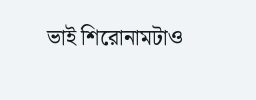ভাই শিরোনামটাও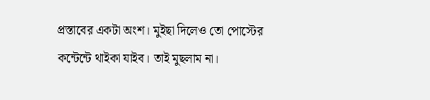প্রস্তাবের একটা অংশ। মুইছা দিলেও তো পোস্টের কন্টেন্টে থাইকা যাইব। তাই মুছলাম না।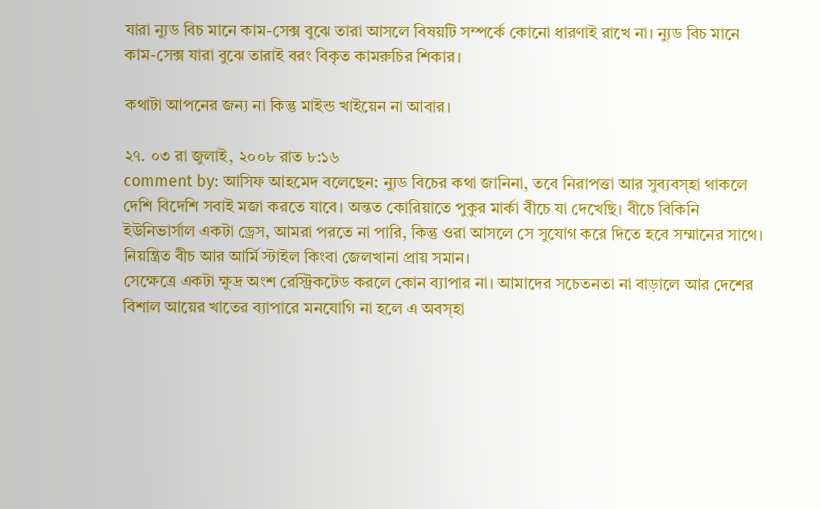যারা ন্যুড বিচ মানে কাম-সেক্স বুঝে তারা আসলে বিষয়টি সম্পর্কে কোনো ধারণাই রাখে না। ন্যুড বিচ মানে কাম-সেক্স যারা বুঝে তারাই বরং বিকৃত কামরুচির শিকার।

কথাটা আপনের জন্য না কিন্তু মাইন্ড খাইয়েন না আবার।

২৭. ০৩ রা জুলাই, ২০০৮ রাত ৮:১৬
comment by: আসিফ আহমেদ বলেছেন: ন্যুড বিচের কথা জানিনা, তবে নিরাপত্তা আর সুব্যবস্হা থাকলে দেশি বিদেশি সবাই মজা করতে যাবে। অন্তত কোরিয়াতে পুকুর মার্কা বীচে যা দেখেছি। বীচে বিকিনি ইউনিভার্সাল একটা ড্রেস, আমরা পরতে না পারি, কিন্তু ওরা আসলে সে সুযোগ করে দিতে হবে সম্মানের সাথে। নিয়ন্ত্রিত বীচ আর আর্মি স্টাইল কিংবা জেলখানা প্রায় সমান।
সেক্ষেত্রে একটা ক্ষুদ্র অংশ রেস্ট্রিকটেড করলে কোন ব্যাপার না। আমাদের সচেতনতা না বাড়ালে আর দেশের বিশাল আয়ের খাতের ব্যাপারে মনযোগি না হলে এ অবস্হা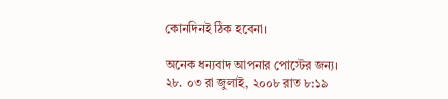কোনদিনই ঠিক হবেনা।

অনেক ধন্যবাদ আপনার পোস্টের জন্য।
২৮. ০৩ রা জুলাই, ২০০৮ রাত ৮:১৯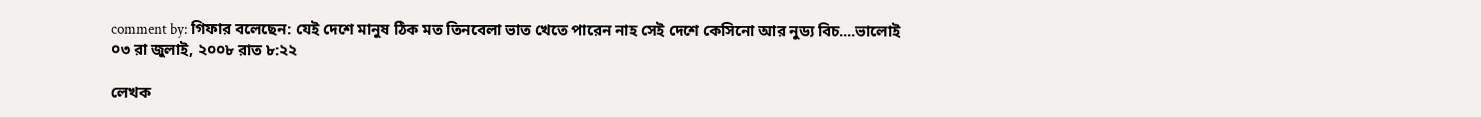comment by: গিফার বলেছেন: যেই দেশে মানুষ ঠিক মত তিনবেলা ভাত খেতে পারেন নাহ সেই দেশে কেসিনো আর নুড্য বিচ....ভালোই
০৩ রা জুলাই, ২০০৮ রাত ৮:২২

লেখক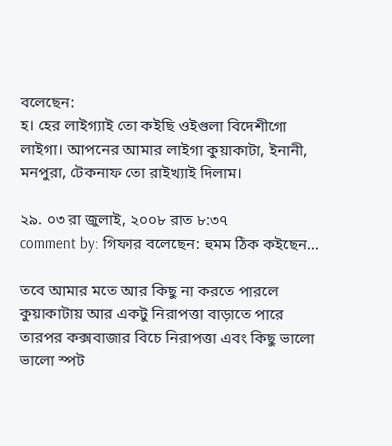বলেছেন:
হ। হের লাইগ্যাই তো কইছি ওইগুলা বিদেশীগো লাইগা। আপনের আমার লাইগা কুয়াকাটা, ইনানী, মনপুরা, টেকনাফ তো রাইখ্যাই দিলাম।

২৯. ০৩ রা জুলাই, ২০০৮ রাত ৮:৩৭
comment by: গিফার বলেছেন: হুমম ঠিক কইছেন...

তবে আমার মতে আর কিছু না করতে পারলে কুয়াকাটায় আর একটু নিরাপত্তা বাড়াতে পারে তারপর কক্সবাজার বিচে নিরাপত্তা এবং কিছু ভালো ভালো স্পট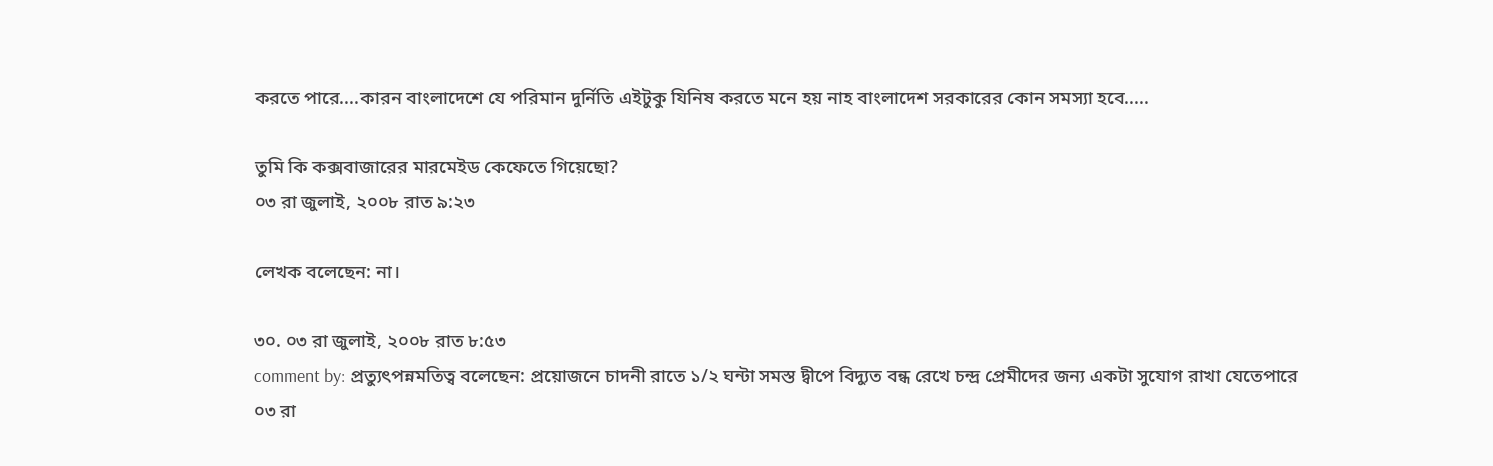করতে পারে....কারন বাংলাদেশে যে পরিমান দুর্নিতি এইটুকু যিনিষ করতে মনে হয় নাহ বাংলাদেশ সরকারের কোন সমস্যা হবে.....

তুমি কি কক্সবাজারের মারমেইড কেফেতে গিয়েছো?
০৩ রা জুলাই, ২০০৮ রাত ৯:২৩

লেখক বলেছেন: না।

৩০. ০৩ রা জুলাই, ২০০৮ রাত ৮:৫৩
comment by: প্রত্যুৎপন্নমতিত্ব বলেছেন: প্রয়োজনে চাদনী রাতে ১/২ ঘন্টা সমস্ত দ্বীপে বিদ্যুত বন্ধ রেখে চন্দ্র প্রেমীদের জন্য একটা সুযোগ রাখা যেতেপারে
০৩ রা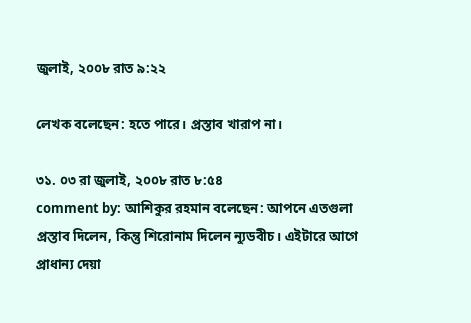জুলাই, ২০০৮ রাত ৯:২২

লেখক বলেছেন: হতে পারে। প্রস্তাব খারাপ না।

৩১. ০৩ রা জুলাই, ২০০৮ রাত ৮:৫৪
comment by: আশিকুর রহমান বলেছেন: আপনে এতগুলা প্রস্তাব দিলেন, কিন্তু শিরোনাম দিলেন ন্যুডবীচ। এইটারে আগে প্রাধান্য দেয়া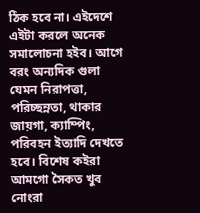ঠিক হবে না। এইদেশে এইটা করলে অনেক সমালোচনা হইব। আগে বরং অন্যদিক গুলা যেমন নিরাপত্তা, পরিচ্ছন্নতা, থাকার জায়গা, ক্যাম্পিং, পরিবহন ইত্যাদি দেখতে হবে। বিশেষ কইরা আমগো সৈকত খুব নোংরা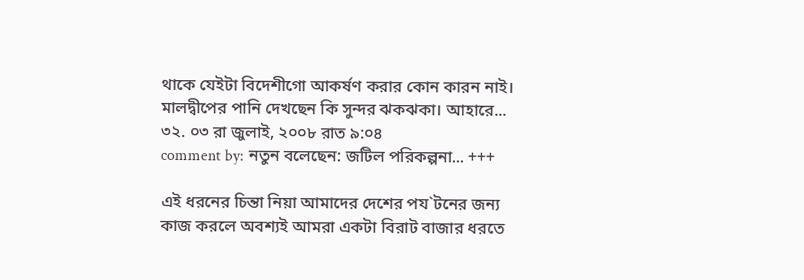থাকে যেইটা বিদেশীগো আকর্ষণ করার কোন কারন নাই। মালদ্বীপের পানি দেখছেন কি সুন্দর ঝকঝকা। আহারে...
৩২. ০৩ রা জুলাই, ২০০৮ রাত ৯:০৪
comment by: নতুন বলেছেন: জটিল পরিকল্পনা... +++

এই ধরনের চিন্তা নিয়া আমাদের দেশের পয`টনের জন্য কাজ করলে অবশ্যই আমরা একটা বিরাট বাজার ধরতে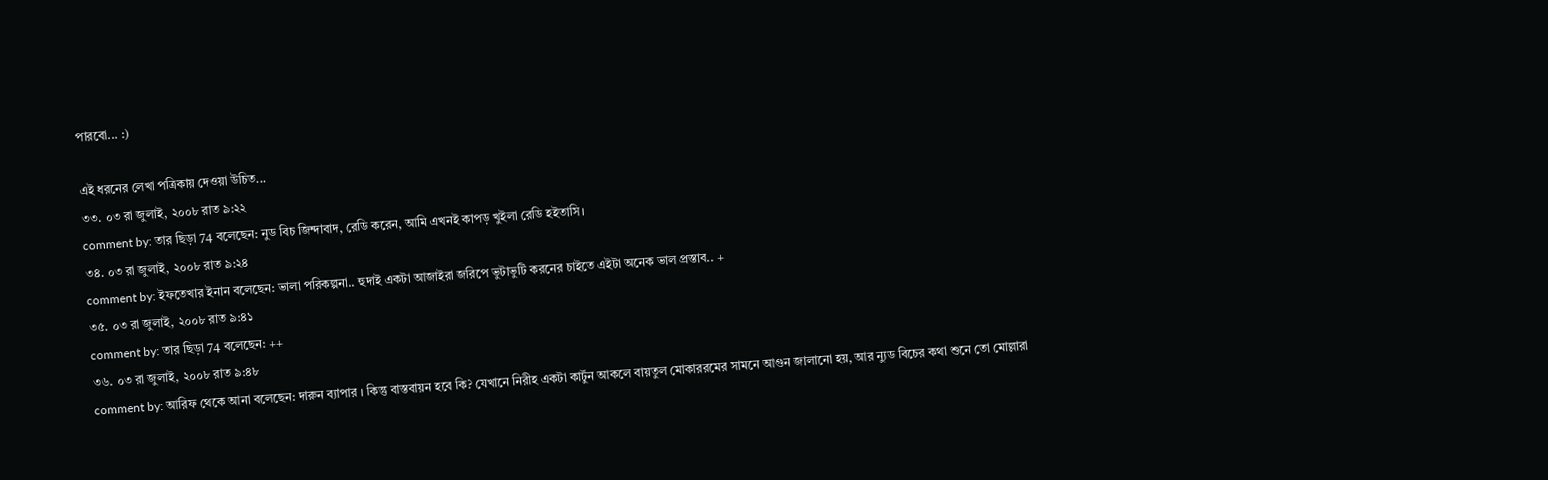পারবো... :)

এই ধরনের লেখা পত্রিকায় দেওয়া উচিত...
৩৩. ০৩ রা জুলাই, ২০০৮ রাত ৯:২২
comment by: তার ছিড়া 74 বলেছেন: নুড বিচ জিন্দাবাদ, রেডি করেন, আমি এখনই কাপড় খুইলা রেডি হইতাসি।
৩৪. ০৩ রা জুলাই, ২০০৮ রাত ৯:২৪
comment by: ইফতেখার ইনান বলেছেন: ভালা পরিকল্পনা.. হুদাই একটা আজাইরা জরিপে ভুটাভুটি করনের চাইতে এইটা অনেক ভাল প্রস্তাব.. +
৩৫. ০৩ রা জুলাই, ২০০৮ রাত ৯:৪১
comment by: তার ছিড়া 74 বলেছেন: ++
৩৬. ০৩ রা জুলাই, ২০০৮ রাত ৯:৪৮
comment by: আরিফ থেকে আনা বলেছেন: দারুন ব্যাপার । কিন্তু বাস্তবায়ন হবে কি? যেখানে নিরীহ একটা কার্টুন আকলে বায়তুল মোকাররমের সামনে আগুন জালানো হয়, আর ন্যুড বিচের কথা শুনে তো মোল্লারা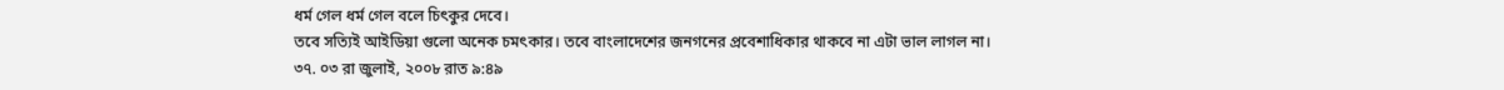ধর্ম গেল ধর্ম গেল বলে চিৎকুর দেবে।
তবে সত্যিই আইডিয়া গুলো অনেক চমৎকার। তবে বাংলাদেশের জনগনের প্রবেশাধিকার থাকবে না এটা ভাল লাগল না।
৩৭. ০৩ রা জুলাই, ২০০৮ রাত ৯:৪৯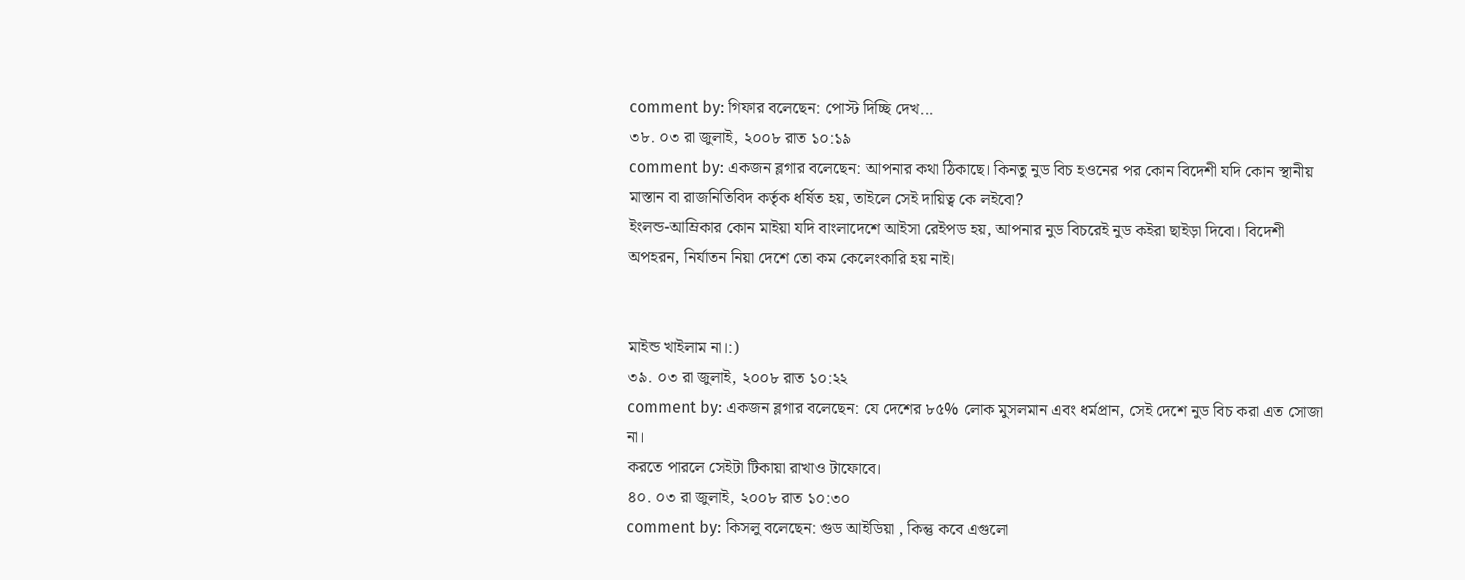comment by: গিফার বলেছেন: পোস্ট দিচ্ছি দেখ...
৩৮. ০৩ রা জুলাই, ২০০৮ রাত ১০:১৯
comment by: একজন ব্লগার বলেছেন: আপনার কথা ঠিকাছে। কিনতু নুড বিচ হওনের পর কোন বিদেশী যদি কোন স্থানীয় মাস্তান বা রাজনিতিবিদ কর্তৃক ধর্ষিত হয়, তাইলে সেই দায়িত্ব কে লইবো?
ইংলন্ড-আম্রিকার কোন মাইয়া যদি বাংলাদেশে আইসা রেইপড হয়, আপনার নুড বিচরেই নুড কইরা ছাইড়া দিবো। বিদেশী অপহরন, নির্যাতন নিয়া দেশে তো কম কেলেংকারি হয় নাই।


মাইন্ড খাইলাম না।:)
৩৯. ০৩ রা জুলাই, ২০০৮ রাত ১০:২২
comment by: একজন ব্লগার বলেছেন: যে দেশের ৮৫% লোক মুসলমান এবং ধর্মপ্রান, সেই দেশে নুড বিচ করা এত সোজা না।
করতে পারলে সেইটা টিকায়া রাখাও টাফোবে।
৪০. ০৩ রা জুলাই, ২০০৮ রাত ১০:৩০
comment by: কিসলু বলেছেন: গুড আইডিয়া , কিন্তু কবে এগুলো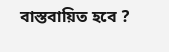বাস্তবায়িত হবে ?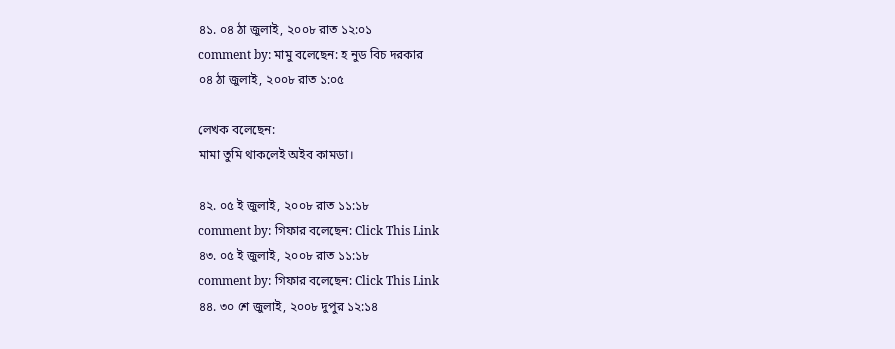৪১. ০৪ ঠা জুলাই, ২০০৮ রাত ১২:০১
comment by: মামু বলেছেন: হ নুড বিচ দরকার
০৪ ঠা জুলাই, ২০০৮ রাত ১:০৫

লেখক বলেছেন:
মামা তুমি থাকলেই অইব কামডা।

৪২. ০৫ ই জুলাই, ২০০৮ রাত ১১:১৮
comment by: গিফার বলেছেন: Click This Link
৪৩. ০৫ ই জুলাই, ২০০৮ রাত ১১:১৮
comment by: গিফার বলেছেন: Click This Link
৪৪. ৩০ শে জুলাই, ২০০৮ দুপুর ১২:১৪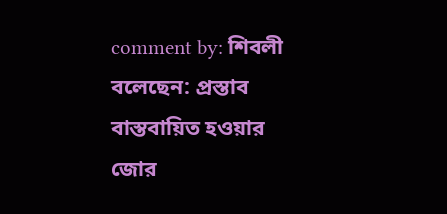comment by: শিবলী বলেছেন: প্রস্তাব বাস্তবায়িত হওয়ার জোর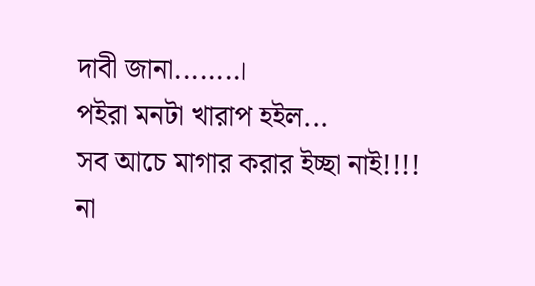দাবী জানা........।
পইরা মনটা খারাপ হইল...
সব আচে মাগার করার ইচ্ছা নাই!!!!
না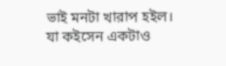ভাই মনটা খারাপ হইল।
যা কইসেন একটাও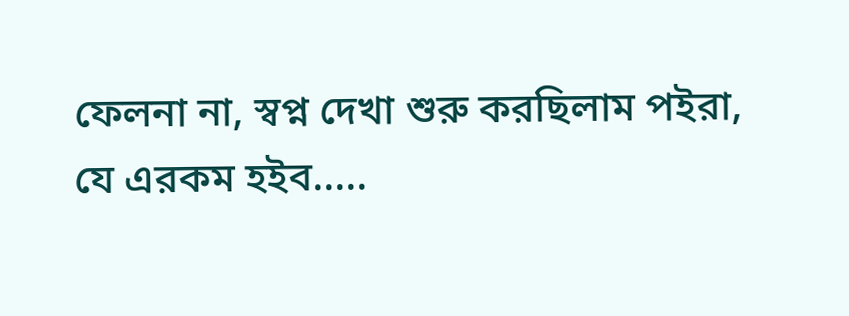ফেলনা না, স্বপ্ন দেখা শুরু করছিলাম পইরা, যে এরকম হইব.....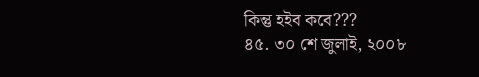কিন্তু হইব কবে???
৪৫. ৩০ শে জুলাই, ২০০৮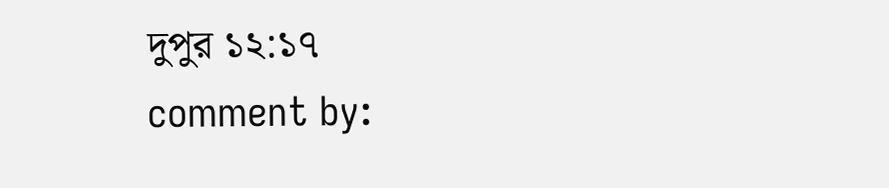দুপুর ১২:১৭
comment by: